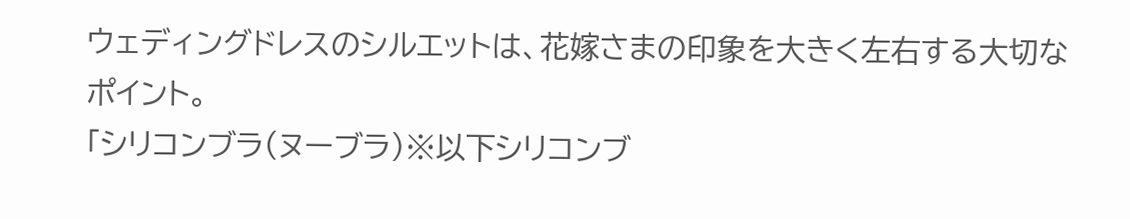ウェディングドレスのシルエットは、花嫁さまの印象を大きく左右する大切なポイント。
「シリコンブラ(ヌーブラ)※以下シリコンブ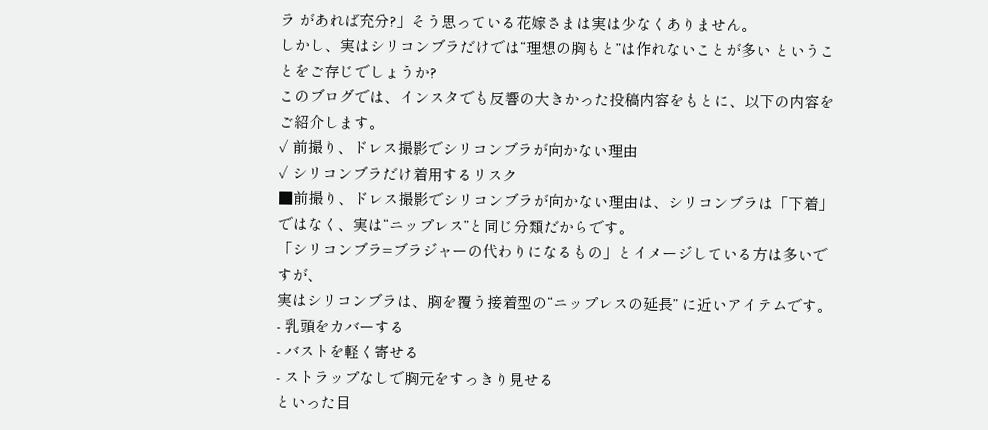ラ があれば充分?」そう思っている花嫁さまは実は少なくありません。
しかし、実はシリコンブラだけでは“理想の胸もと”は作れないことが多い ということをご存じでしょうか?
このブログでは、インスタでも反響の大きかった投稿内容をもとに、以下の内容をご紹介します。
✓ 前撮り、ドレス撮影でシリコンブラが向かない理由
✓ シリコンブラだけ着用するリスク
■前撮り、ドレス撮影でシリコンブラが向かない理由は、シリコンブラは「下着」ではなく、実は“ニップレス”と同じ分類だからです。
「シリコンブラ=ブラジャーの代わりになるもの」とイメージしている方は多いですが、
実はシリコンブラは、胸を覆う接着型の“ニップレスの延長” に近いアイテムです。
- 乳頭をカバーする
- バストを軽く寄せる
- ストラップなしで胸元をすっきり見せる
といった目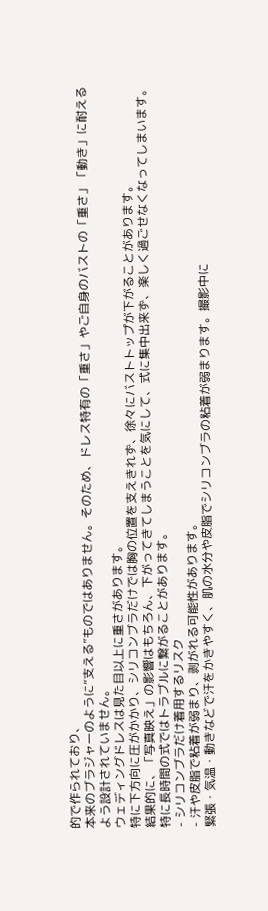的で作られており、
本来のブラジャーのように“支える”ものではありません。そのため、ドレス特有の「重さ」やご自身のバストの「重さ」「動き」に耐えるよう設計されていません。
ウェディングドレスは見た目以上に重さがあります。
特に下方向に圧がかかり、シリコンブラだけでは胸の位置を支えきれず、徐々にバストトップが下がることがあります。
結果的に、「写真映え」の影響はもちろん、下がってきてしまうことを気にして、式に集中出来ず、楽しく過ごせなくなってしまいます。特に長時間の式ではトラブルに繋がることがあります。
- シリコンブラだけ着用するリスク
- 汗や皮脂で粘着が弱まり、剥がれる可能性があります。
緊張・気温・動きなどで汗をかきやすく、肌の水分や皮脂でシリコンブラの粘着が弱まります。撮影中に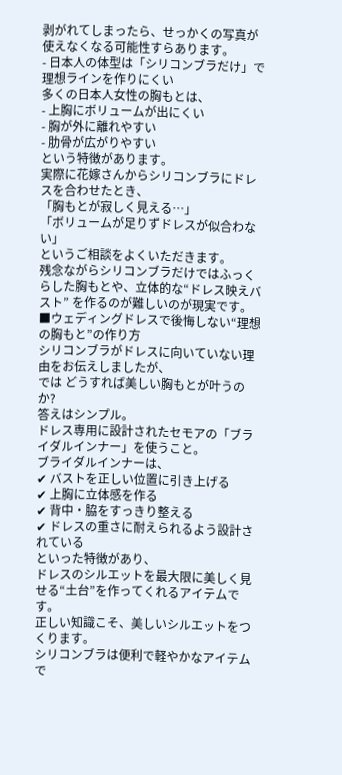剥がれてしまったら、せっかくの写真が使えなくなる可能性すらあります。
- 日本人の体型は「シリコンブラだけ」で理想ラインを作りにくい
多くの日本人女性の胸もとは、
- 上胸にボリュームが出にくい
- 胸が外に離れやすい
- 肋骨が広がりやすい
という特徴があります。
実際に花嫁さんからシリコンブラにドレスを合わせたとき、
「胸もとが寂しく見える…」
「ボリュームが足りずドレスが似合わない」
というご相談をよくいただきます。
残念ながらシリコンブラだけではふっくらした胸もとや、立体的な“ドレス映えバスト” を作るのが難しいのが現実です。
■ウェディングドレスで後悔しない“理想の胸もと”の作り方
シリコンブラがドレスに向いていない理由をお伝えしましたが、
では どうすれば美しい胸もとが叶うのか?
答えはシンプル。
ドレス専用に設計されたセモアの「ブライダルインナー」を使うこと。
ブライダルインナーは、
✔ バストを正しい位置に引き上げる
✔ 上胸に立体感を作る
✔ 背中・脇をすっきり整える
✔ ドレスの重さに耐えられるよう設計されている
といった特徴があり、
ドレスのシルエットを最大限に美しく見せる“土台”を作ってくれるアイテムです。
正しい知識こそ、美しいシルエットをつくります。
シリコンブラは便利で軽やかなアイテムで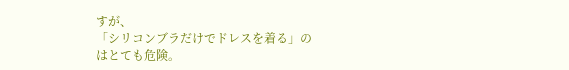すが、
「シリコンブラだけでドレスを着る」のはとても危険。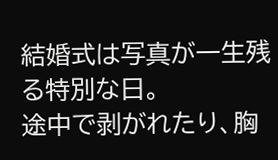結婚式は写真が一生残る特別な日。
途中で剥がれたり、胸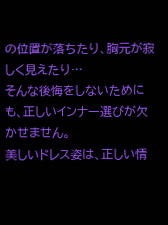の位置が落ちたり、胸元が寂しく見えたり…
そんな後悔をしないためにも、正しいインナー選びが欠かせません。
美しいドレス姿は、正しい情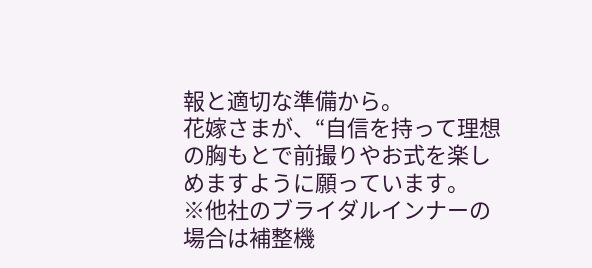報と適切な準備から。
花嫁さまが、“自信を持って理想の胸もとで前撮りやお式を楽しめますように願っています。
※他社のブライダルインナーの場合は補整機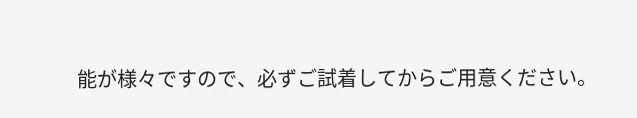能が様々ですので、必ずご試着してからご用意ください。